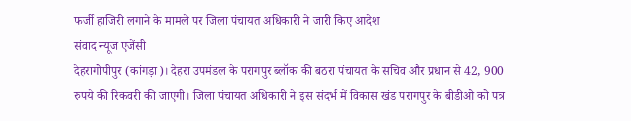फर्जी हाजिरी लगाने के मामले पर जिला पंचायत अधिकारी ने जारी किए आदेश
संवाद न्यूज एजेंसी
देहरागोपीपुर (कांगड़ा)। देहरा उपमंडल के परागपुर ब्लॉक की बठरा पंचायत के सचिव और प्रधान से 42, 900 रुपये की रिकवरी की जाएगी। जिला पंचायत अधिकारी ने इस संदर्भ में विकास खंड परागपुर के बीडीओ को पत्र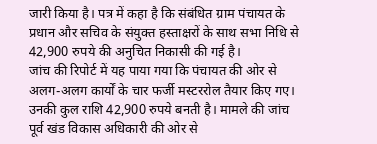जारी किया है। पत्र में कहा है कि संबंधित ग्राम पंचायत के प्रधान और सचिव के संयुक्त हस्ताक्षरों के साथ सभा निधि से 42,900 रुपये की अनुचित निकासी की गई है।
जांच की रिपोर्ट में यह पाया गया कि पंचायत की ओर से अलग-अलग कार्यों के चार फर्जी मस्टररोल तैयार किए गए। उनकी कुल राशि 42,900 रुपये बनती है। मामले की जांच पूर्व खंड विकास अधिकारी की ओर से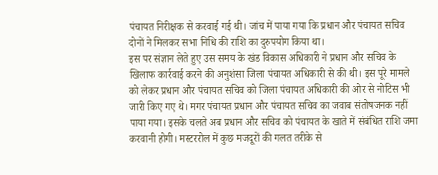पंचायत निरीक्षक से करवाई गई थी। जांच में पाया गया कि प्रधान और पंचायत सचिव दोनों ने मिलकर सभा निधि की राशि का दुरुपयोग किया था।
इस पर संज्ञान लेते हुए उस समय के खंड विकास अधिकारी ने प्रधान और सचिव के खिलाफ कार्रवाई करने की अनुशंसा जिला पंचायत अधिकारी से की थी। इस पूरे मामले को लेकर प्रधान और पंचायत सचिव को जिला पंचायत अधिकारी की ओर से नोटिस भी जारी किए गए थे। मगर पंचायत प्रधान और पंचायत सचिव का जवाब संतोषजनक नहीं पाया गया। इसके चलते अब प्रधान और सचिव को पंचायत के खाते में संबंधित राशि जमा करवानी होगी। मस्टररोल में कुछ मजदूरों की गलत तरीके से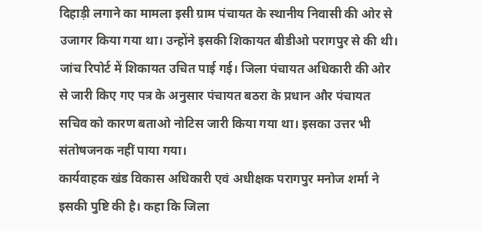दिहाड़ी लगाने का मामला इसी ग्राम पंचायत के स्थानीय निवासी की ओर से उजागर किया गया था। उन्होंने इसकी शिकायत बीडीओ परागपुर से की थी। जांच रिपोर्ट में शिकायत उचित पाई गई। जिला पंचायत अधिकारी की ओर से जारी किए गए पत्र के अनुसार पंचायत बठरा के प्रधान और पंचायत सचिव को कारण बताओ नोटिस जारी किया गया था। इसका उत्तर भी संतोषजनक नहीं पाया गया।
कार्यवाहक खंड विकास अधिकारी एवं अधीक्षक परागपुर मनोज शर्मा ने इसकी पुष्टि की है। कहा कि जिला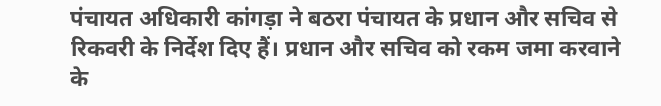पंचायत अधिकारी कांगड़ा ने बठरा पंचायत के प्रधान और सचिव से रिकवरी के निर्देश दिए हैं। प्रधान और सचिव को रकम जमा करवाने के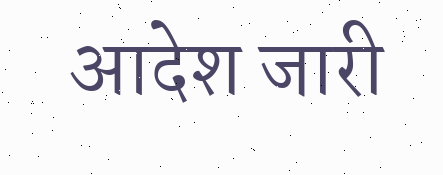आदेश जारी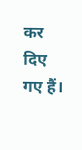कर दिए गए हैं।